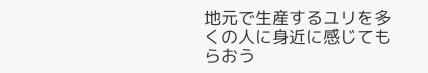地元で生産するユリを多くの人に身近に感じてもらおう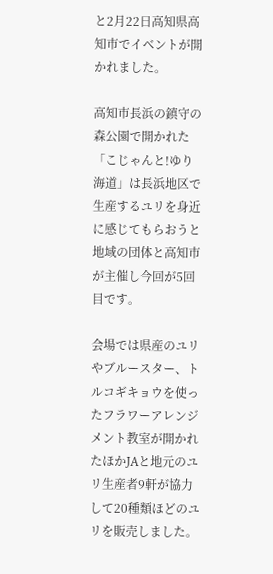と2月22日高知県高知市でイベントが開かれました。

高知市長浜の鎮守の森公園で開かれた「こじゃんと!ゆり海道」は長浜地区で生産するユリを身近に感じてもらおうと地域の団体と高知市が主催し今回が5回目です。

会場では県産のユリやブルースター、トルコギキョウを使ったフラワーアレンジメント教室が開かれたほかJAと地元のユリ生産者9軒が協力して20種類ほどのユリを販売しました。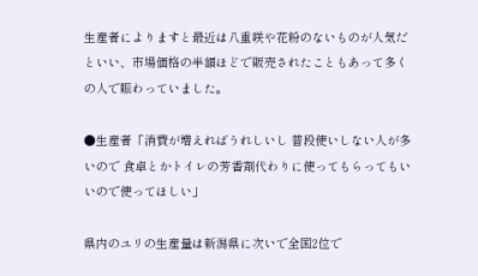生産者によりますと最近は八重咲や花粉のないものが人気だといい、市場価格の半額ほどで販売されたこともあって多くの人で賑わっていました。

●生産者「消費が増えればうれしいし 普段使いしない人が多いので 食卓とかトイレの芳香剤代わりに使ってもらってもいいので使ってほしい」

県内のユリの生産量は新潟県に次いで全国2位で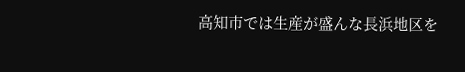高知市では生産が盛んな長浜地区を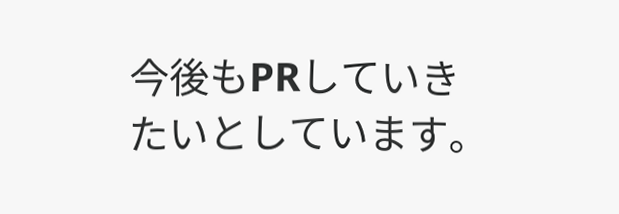今後もPRしていきたいとしています。